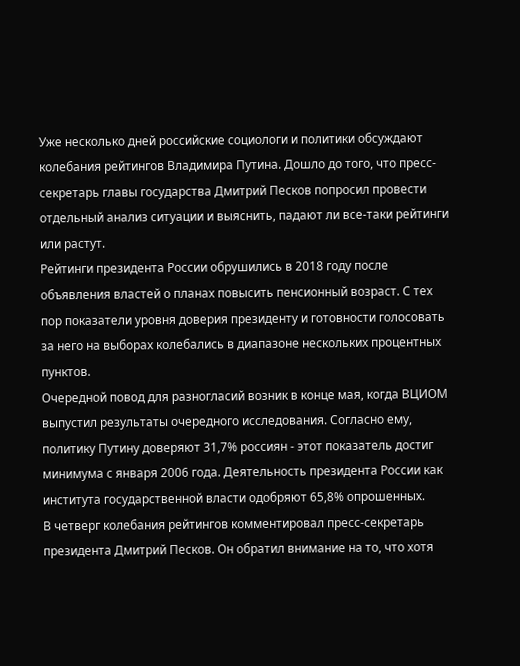Уже несколько дней российские социологи и политики обсуждают колебания рейтингов Владимира Путина. Дошло до того, что пресс-секретарь главы государства Дмитрий Песков попросил провести отдельный анализ ситуации и выяснить, падают ли все-таки рейтинги или растут.
Рейтинги президента России обрушились в 2018 году после объявления властей о планах повысить пенсионный возраст. С тех пор показатели уровня доверия президенту и готовности голосовать за него на выборах колебались в диапазоне нескольких процентных пунктов.
Очередной повод для разногласий возник в конце мая, когда ВЦИОМ выпустил результаты очередного исследования. Согласно ему, политику Путину доверяют 31,7% россиян - этот показатель достиг минимума с января 2006 года. Деятельность президента России как института государственной власти одобряют 65,8% опрошенных.
В четверг колебания рейтингов комментировал пресс-секретарь президента Дмитрий Песков. Он обратил внимание на то, что хотя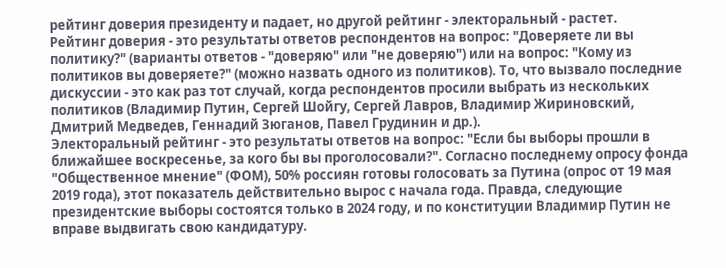рейтинг доверия президенту и падает, но другой рейтинг - электоральный - растет.
Рейтинг доверия - это результаты ответов респондентов на вопрос: "Доверяете ли вы политику?" (варианты ответов - "доверяю" или "не доверяю") или на вопрос: "Кому из политиков вы доверяете?" (можно назвать одного из политиков). То, что вызвало последние дискуссии - это как раз тот случай, когда респондентов просили выбрать из нескольких политиков (Владимир Путин, Сергей Шойгу, Сергей Лавров, Владимир Жириновский, Дмитрий Медведев, Геннадий Зюганов, Павел Грудинин и др.).
Электоральный рейтинг - это результаты ответов на вопрос: "Если бы выборы прошли в ближайшее воскресенье, за кого бы вы проголосовали?". Согласно последнему опросу фонда "Общественное мнение" (ФОМ), 50% россиян готовы голосовать за Путина (опрос от 19 мая 2019 года), этот показатель действительно вырос с начала года. Правда, следующие президентские выборы состоятся только в 2024 году, и по конституции Владимир Путин не вправе выдвигать свою кандидатуру.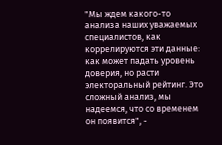"Мы ждем какого-то анализа наших уважаемых специалистов, как коррелируются эти данные: как может падать уровень доверия, но расти электоральный рейтинг. Это сложный анализ, мы надеемся, что со временем он появится", -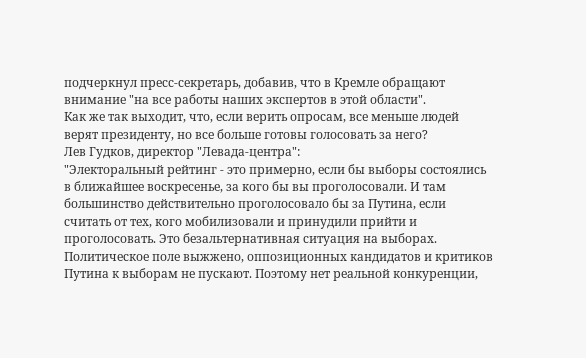подчеркнул пресс-секретарь, добавив, что в Кремле обращают внимание "на все работы наших экспертов в этой области".
Как же так выходит, что, если верить опросам, все меньше людей верят президенту, но все больше готовы голосовать за него?
Лев Гудков, директор "Левада-центра":
"Электоральный рейтинг - это примерно, если бы выборы состоялись в ближайшее воскресенье, за кого бы вы проголосовали. И там большинство действительно проголосовало бы за Путина, если считать от тех, кого мобилизовали и принудили прийти и проголосовать. Это безальтернативная ситуация на выборах. Политическое поле выжжено, оппозиционных кандидатов и критиков Путина к выборам не пускают. Поэтому нет реальной конкуренции,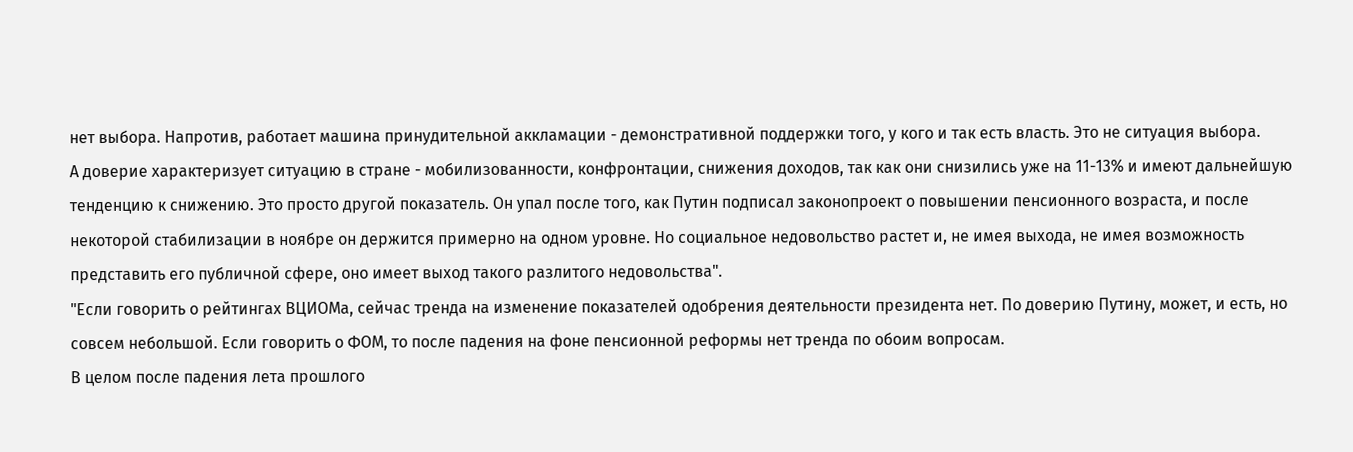нет выбора. Напротив, работает машина принудительной аккламации - демонстративной поддержки того, у кого и так есть власть. Это не ситуация выбора.
А доверие характеризует ситуацию в стране - мобилизованности, конфронтации, снижения доходов, так как они снизились уже на 11-13% и имеют дальнейшую тенденцию к снижению. Это просто другой показатель. Он упал после того, как Путин подписал законопроект о повышении пенсионного возраста, и после некоторой стабилизации в ноябре он держится примерно на одном уровне. Но социальное недовольство растет и, не имея выхода, не имея возможность представить его публичной сфере, оно имеет выход такого разлитого недовольства".
"Если говорить о рейтингах ВЦИОМа, сейчас тренда на изменение показателей одобрения деятельности президента нет. По доверию Путину, может, и есть, но совсем небольшой. Если говорить о ФОМ, то после падения на фоне пенсионной реформы нет тренда по обоим вопросам.
В целом после падения лета прошлого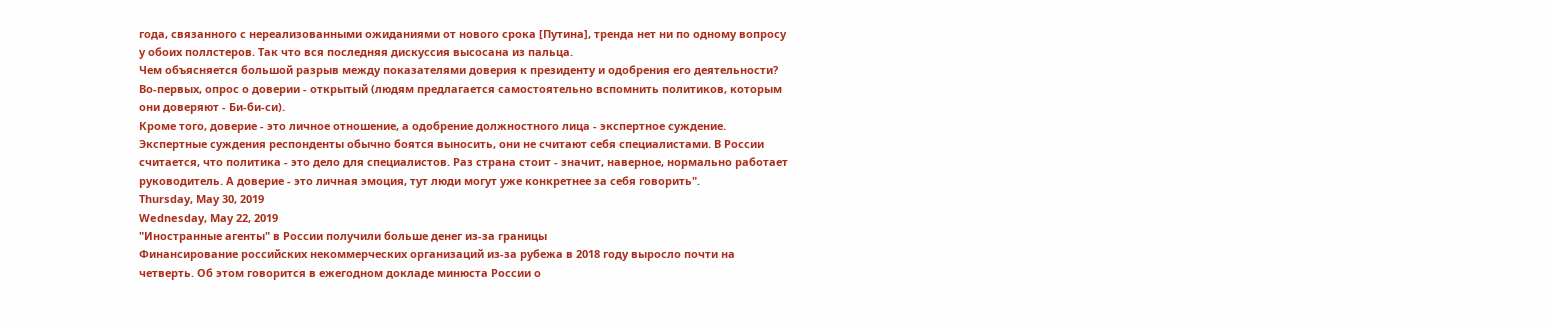года, связанного с нереализованными ожиданиями от нового срока [Путина], тренда нет ни по одному вопросу у обоих поллстеров. Так что вся последняя дискуссия высосана из пальца.
Чем объясняется большой разрыв между показателями доверия к президенту и одобрения его деятельности? Во-первых, опрос о доверии - открытый (людям предлагается самостоятельно вспомнить политиков, которым они доверяют - Би-би-си).
Кроме того, доверие - это личное отношение, а одобрение должностного лица - экспертное суждение. Экспертные суждения респонденты обычно боятся выносить, они не считают себя специалистами. В России считается, что политика - это дело для специалистов. Раз страна стоит - значит, наверное, нормально работает руководитель. А доверие - это личная эмоция, тут люди могут уже конкретнее за себя говорить".
Thursday, May 30, 2019
Wednesday, May 22, 2019
"Иностранные агенты" в России получили больше денег из-за границы
Финансирование российских некоммерческих организаций из-за рубежа в 2018 году выросло почти на четверть. Об этом говорится в ежегодном докладе минюста России о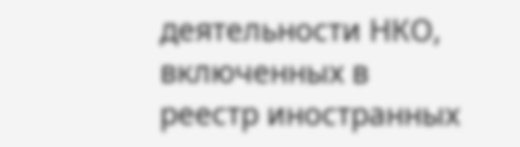деятельности НКО, включенных в реестр иностранных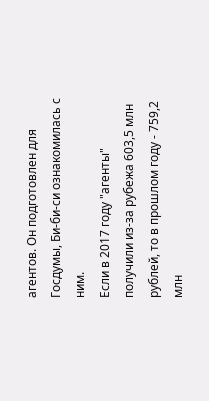агентов. Он подготовлен для Госдумы, Би-би-си ознакомилась с ним.
Если в 2017 году "агенты" получили из-за рубежа 603,5 млн рублей, то в прошлом году - 759,2 млн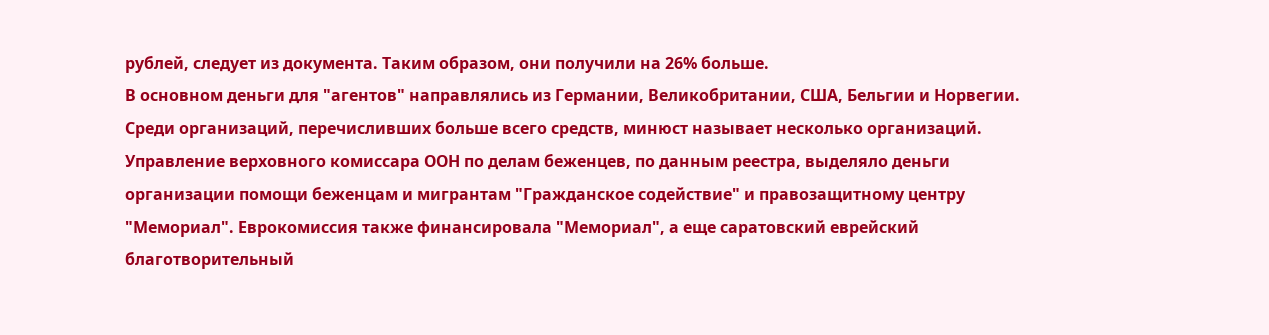рублей, следует из документа. Таким образом, они получили на 26% больше.
В основном деньги для "агентов" направлялись из Германии, Великобритании, США, Бельгии и Норвегии. Среди организаций, перечисливших больше всего средств, минюст называет несколько организаций.
Управление верховного комиссара ООН по делам беженцев, по данным реестра, выделяло деньги организации помощи беженцам и мигрантам "Гражданское содействие" и правозащитному центру "Мемориал". Еврокомиссия также финансировала "Мемориал", а еще саратовский еврейский благотворительный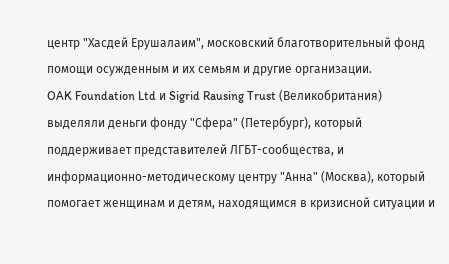центр "Хасдей Ерушалаим", московский благотворительный фонд помощи осужденным и их семьям и другие организации.
OAK Foundation Ltd и Sigrid Rausing Trust (Великобритания) выделяли деньги фонду "Сфера" (Петербург), который поддерживает представителей ЛГБТ-сообщества, и информационно-методическому центру "Анна" (Москва), который помогает женщинам и детям, находящимся в кризисной ситуации и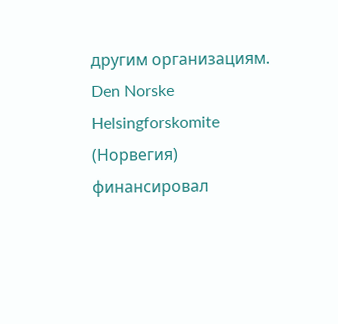другим организациям.
Den Norske Helsingforskomite (Норвегия) финансировал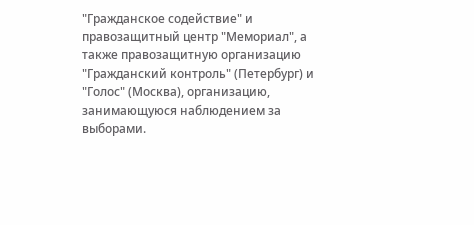"Гражданское содействие" и правозащитный центр "Мемориал", а также правозащитную организацию "Гражданский контроль" (Петербург) и "Голос" (Москва), организацию, занимающуюся наблюдением за выборами.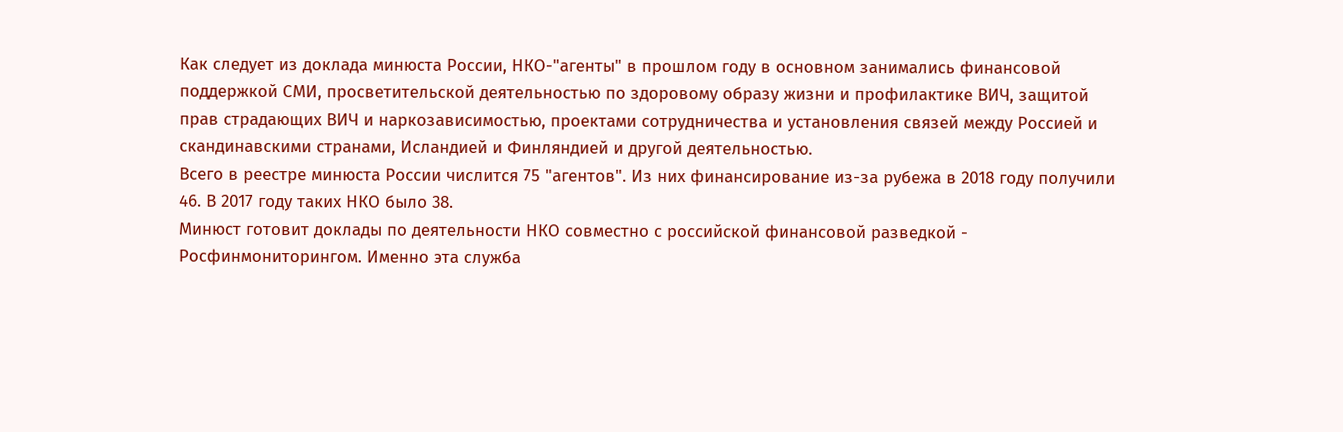Как следует из доклада минюста России, НКО-"агенты" в прошлом году в основном занимались финансовой поддержкой СМИ, просветительской деятельностью по здоровому образу жизни и профилактике ВИЧ, защитой прав страдающих ВИЧ и наркозависимостью, проектами сотрудничества и установления связей между Россией и скандинавскими странами, Исландией и Финляндией и другой деятельностью.
Всего в реестре минюста России числится 75 "агентов". Из них финансирование из-за рубежа в 2018 году получили 46. В 2017 году таких НКО было 38.
Минюст готовит доклады по деятельности НКО совместно с российской финансовой разведкой - Росфинмониторингом. Именно эта служба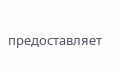предоставляет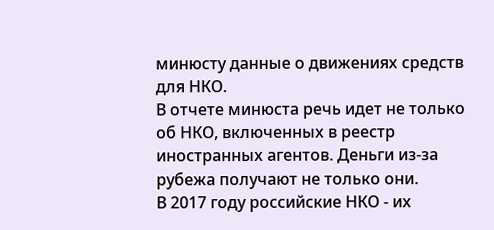минюсту данные о движениях средств для НКО.
В отчете минюста речь идет не только об НКО, включенных в реестр иностранных агентов. Деньги из-за рубежа получают не только они.
В 2017 году российские НКО - их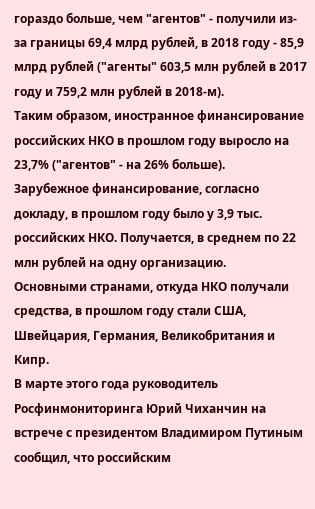гораздо больше, чем "агентов" - получили из-за границы 69,4 млрд рублей, в 2018 году - 85,9 млрд рублей ("агенты" 603,5 млн рублей в 2017 году и 759,2 млн рублей в 2018-м).
Таким образом, иностранное финансирование российских НКО в прошлом году выросло на 23,7% ("агентов" - на 26% больше).
Зарубежное финансирование, согласно докладу, в прошлом году было у 3,9 тыс. российских НКО. Получается, в среднем по 22 млн рублей на одну организацию.
Основными странами, откуда НКО получали средства, в прошлом году стали США, Швейцария, Германия, Великобритания и Кипр.
В марте этого года руководитель Росфинмониторинга Юрий Чиханчин на встрече с президентом Владимиром Путиным сообщил, что российским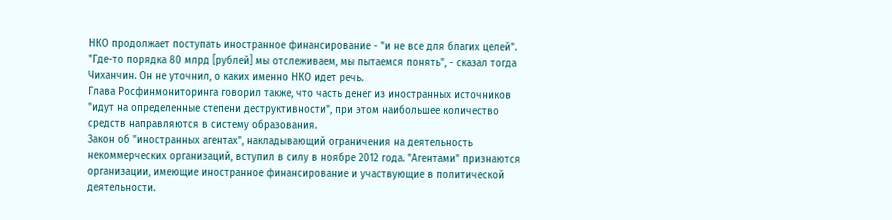НКО продолжает поступать иностранное финансирование - "и не все для благих целей".
"Где-то порядка 80 млрд [рублей] мы отслеживаем, мы пытаемся понять", - сказал тогда Чиханчин. Он не уточнил, о каких именно НКО идет речь.
Глава Росфинмониторинга говорил также, что часть денег из иностранных источников "идут на определенные степени деструктивности", при этом наибольшее количество средств направляются в систему образования.
Закон об "иностранных агентах", накладывающий ограничения на деятельность некоммерческих организаций, вступил в силу в ноябре 2012 года. "Агентами" признаются организации, имеющие иностранное финансирование и участвующие в политической деятельности.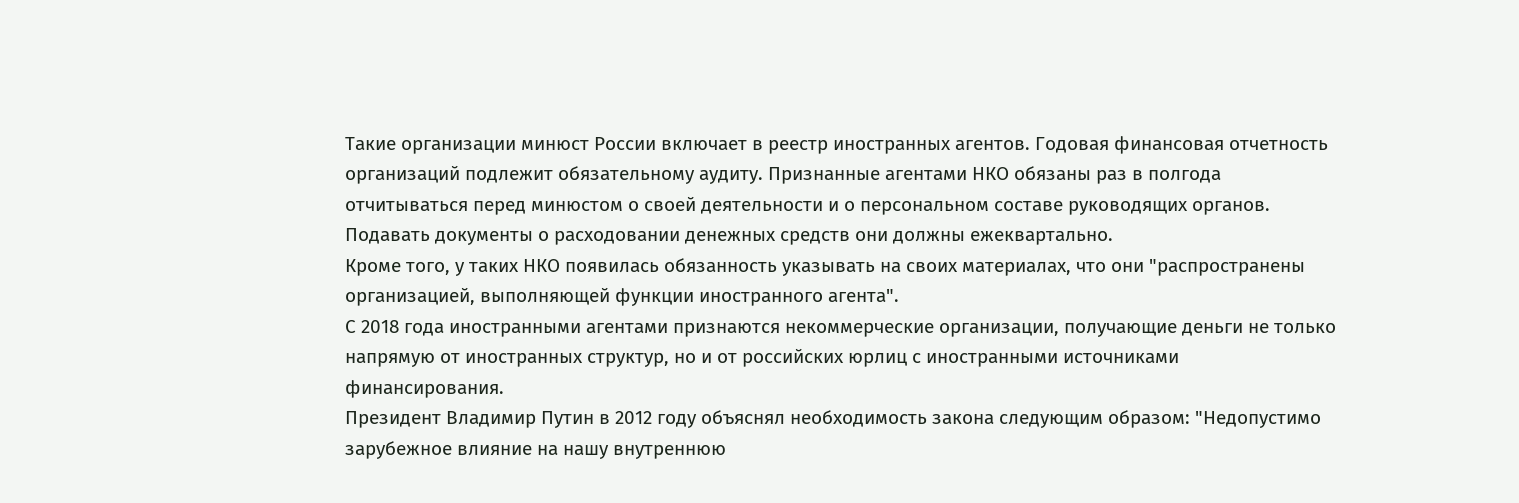Такие организации минюст России включает в реестр иностранных агентов. Годовая финансовая отчетность организаций подлежит обязательному аудиту. Признанные агентами НКО обязаны раз в полгода отчитываться перед минюстом о своей деятельности и о персональном составе руководящих органов. Подавать документы о расходовании денежных средств они должны ежеквартально.
Кроме того, у таких НКО появилась обязанность указывать на своих материалах, что они "распространены организацией, выполняющей функции иностранного агента".
С 2018 года иностранными агентами признаются некоммерческие организации, получающие деньги не только напрямую от иностранных структур, но и от российских юрлиц с иностранными источниками финансирования.
Президент Владимир Путин в 2012 году объяснял необходимость закона следующим образом: "Недопустимо зарубежное влияние на нашу внутреннюю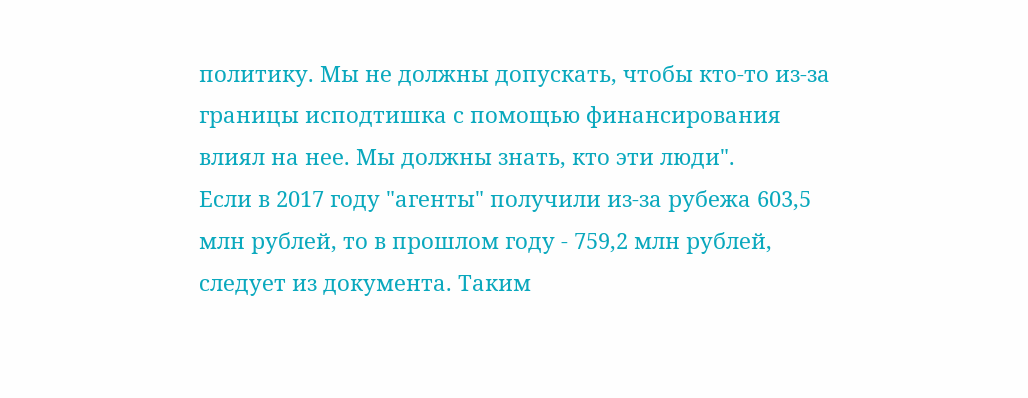политику. Мы не должны допускать, чтобы кто-то из-за границы исподтишка с помощью финансирования влиял на нее. Мы должны знать, кто эти люди".
Если в 2017 году "агенты" получили из-за рубежа 603,5 млн рублей, то в прошлом году - 759,2 млн рублей, следует из документа. Таким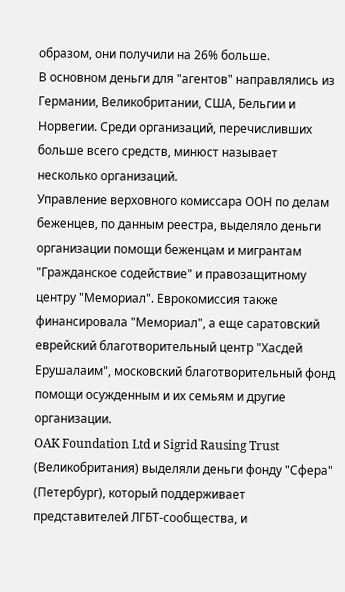образом, они получили на 26% больше.
В основном деньги для "агентов" направлялись из Германии, Великобритании, США, Бельгии и Норвегии. Среди организаций, перечисливших больше всего средств, минюст называет несколько организаций.
Управление верховного комиссара ООН по делам беженцев, по данным реестра, выделяло деньги организации помощи беженцам и мигрантам "Гражданское содействие" и правозащитному центру "Мемориал". Еврокомиссия также финансировала "Мемориал", а еще саратовский еврейский благотворительный центр "Хасдей Ерушалаим", московский благотворительный фонд помощи осужденным и их семьям и другие организации.
OAK Foundation Ltd и Sigrid Rausing Trust (Великобритания) выделяли деньги фонду "Сфера" (Петербург), который поддерживает представителей ЛГБТ-сообщества, и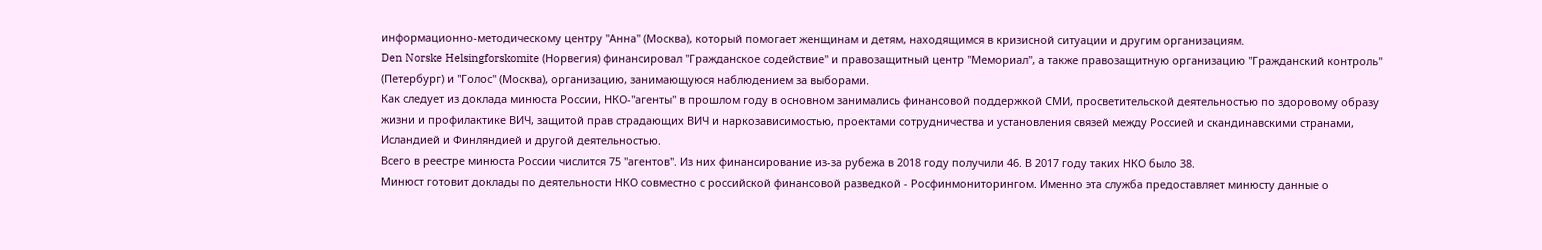информационно-методическому центру "Анна" (Москва), который помогает женщинам и детям, находящимся в кризисной ситуации и другим организациям.
Den Norske Helsingforskomite (Норвегия) финансировал "Гражданское содействие" и правозащитный центр "Мемориал", а также правозащитную организацию "Гражданский контроль" (Петербург) и "Голос" (Москва), организацию, занимающуюся наблюдением за выборами.
Как следует из доклада минюста России, НКО-"агенты" в прошлом году в основном занимались финансовой поддержкой СМИ, просветительской деятельностью по здоровому образу жизни и профилактике ВИЧ, защитой прав страдающих ВИЧ и наркозависимостью, проектами сотрудничества и установления связей между Россией и скандинавскими странами, Исландией и Финляндией и другой деятельностью.
Всего в реестре минюста России числится 75 "агентов". Из них финансирование из-за рубежа в 2018 году получили 46. В 2017 году таких НКО было 38.
Минюст готовит доклады по деятельности НКО совместно с российской финансовой разведкой - Росфинмониторингом. Именно эта служба предоставляет минюсту данные о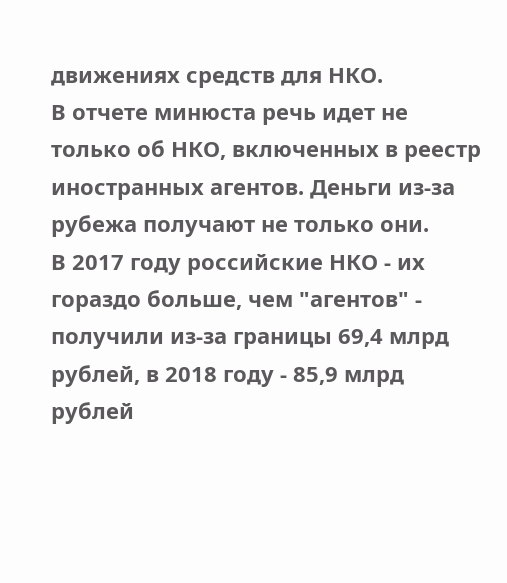движениях средств для НКО.
В отчете минюста речь идет не только об НКО, включенных в реестр иностранных агентов. Деньги из-за рубежа получают не только они.
В 2017 году российские НКО - их гораздо больше, чем "агентов" - получили из-за границы 69,4 млрд рублей, в 2018 году - 85,9 млрд рублей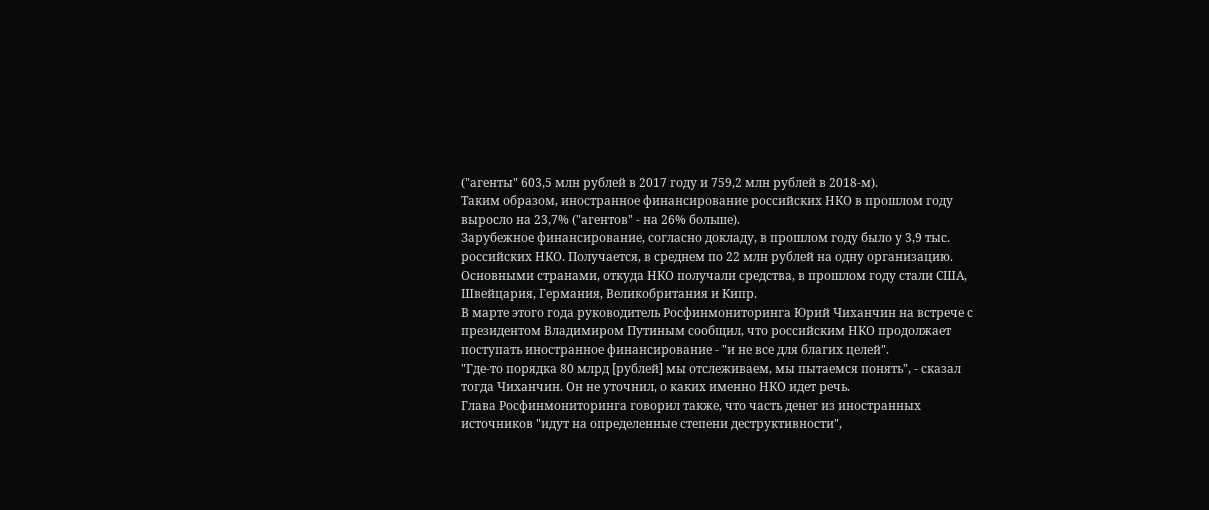("агенты" 603,5 млн рублей в 2017 году и 759,2 млн рублей в 2018-м).
Таким образом, иностранное финансирование российских НКО в прошлом году выросло на 23,7% ("агентов" - на 26% больше).
Зарубежное финансирование, согласно докладу, в прошлом году было у 3,9 тыс. российских НКО. Получается, в среднем по 22 млн рублей на одну организацию.
Основными странами, откуда НКО получали средства, в прошлом году стали США, Швейцария, Германия, Великобритания и Кипр.
В марте этого года руководитель Росфинмониторинга Юрий Чиханчин на встрече с президентом Владимиром Путиным сообщил, что российским НКО продолжает поступать иностранное финансирование - "и не все для благих целей".
"Где-то порядка 80 млрд [рублей] мы отслеживаем, мы пытаемся понять", - сказал тогда Чиханчин. Он не уточнил, о каких именно НКО идет речь.
Глава Росфинмониторинга говорил также, что часть денег из иностранных источников "идут на определенные степени деструктивности",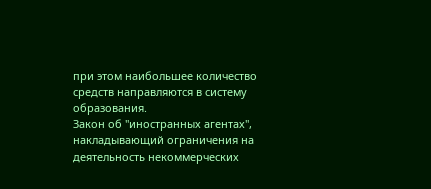при этом наибольшее количество средств направляются в систему образования.
Закон об "иностранных агентах", накладывающий ограничения на деятельность некоммерческих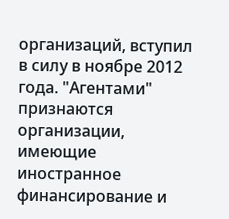организаций, вступил в силу в ноябре 2012 года. "Агентами" признаются организации, имеющие иностранное финансирование и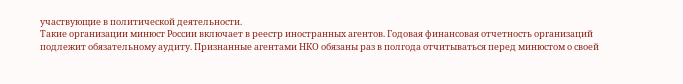участвующие в политической деятельности.
Такие организации минюст России включает в реестр иностранных агентов. Годовая финансовая отчетность организаций подлежит обязательному аудиту. Признанные агентами НКО обязаны раз в полгода отчитываться перед минюстом о своей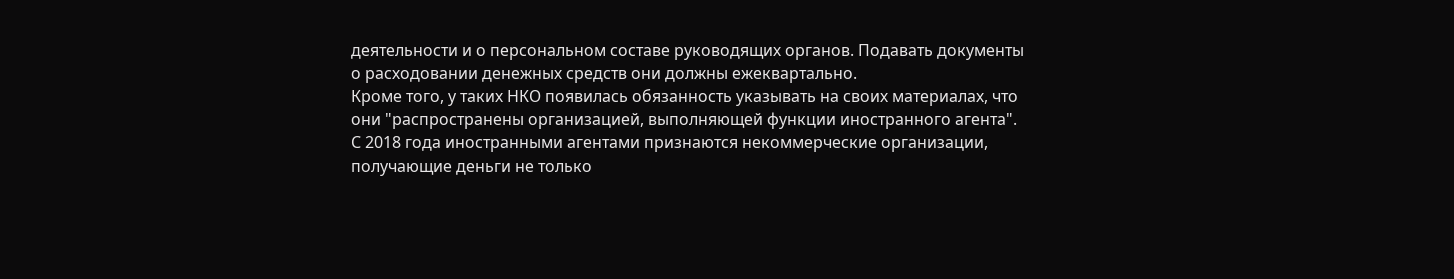деятельности и о персональном составе руководящих органов. Подавать документы о расходовании денежных средств они должны ежеквартально.
Кроме того, у таких НКО появилась обязанность указывать на своих материалах, что они "распространены организацией, выполняющей функции иностранного агента".
С 2018 года иностранными агентами признаются некоммерческие организации, получающие деньги не только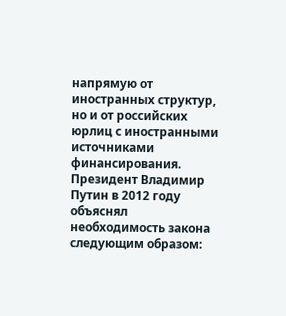напрямую от иностранных структур, но и от российских юрлиц с иностранными источниками финансирования.
Президент Владимир Путин в 2012 году объяснял необходимость закона следующим образом: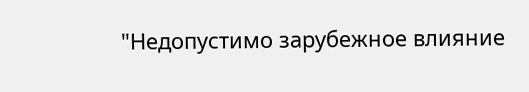"Недопустимо зарубежное влияние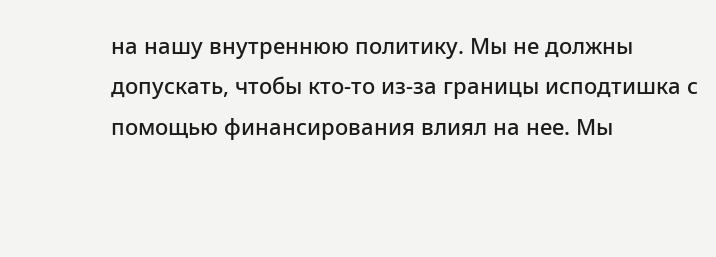на нашу внутреннюю политику. Мы не должны допускать, чтобы кто-то из-за границы исподтишка с помощью финансирования влиял на нее. Мы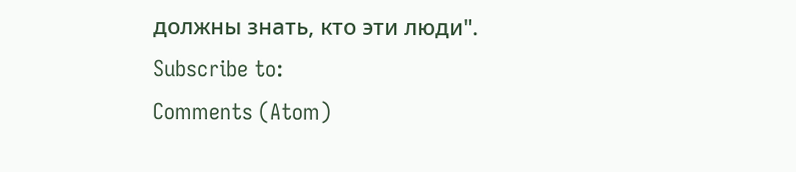должны знать, кто эти люди".
Subscribe to:
Comments (Atom)